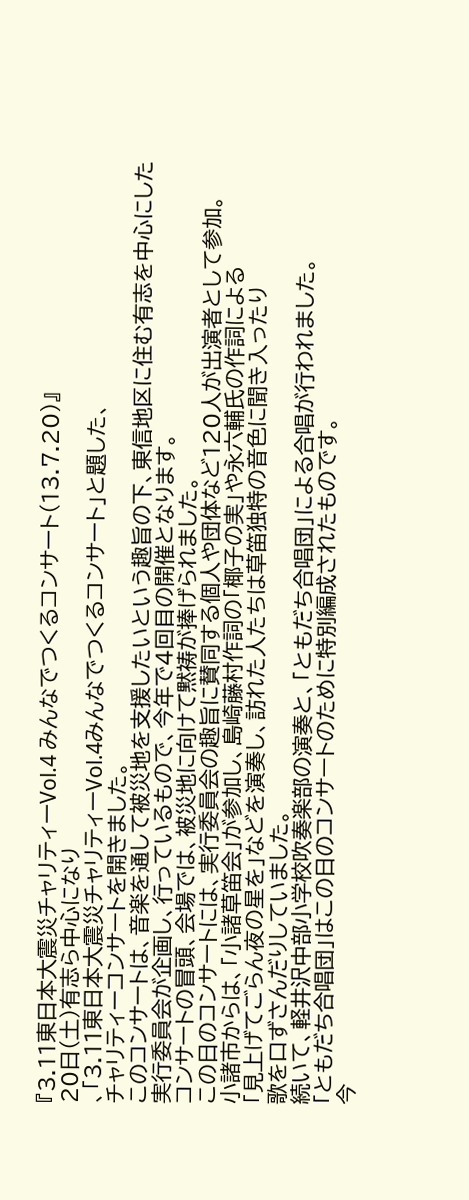『3.11東日本大震災チャリティーVol.4 みんなでつくるコンサート(13.7.20)』
20日(土)有志ら中心になり
、「3.11東日本大震災チャリティーVol.4みんなでつくるコンサート」と題した、
チャリティーコンサートを開きました。
このコンサートは、音楽を通して被災地を支援したいという趣旨の下、東信地区に住む有志を中心にした
実行委員会が企画し、行っているもので、今年で4回目の開催となります。
コンサートの冒頭、会場では、被災地に向けて黙祷が捧げられました。
この日のコンサートには、実行委員会の趣旨に賛同する個人や団体など120人が出演者として参加。
小諸市からは、「小諸草笛会」が参加し、島崎藤村作詞の「椰子の実」や永六輔氏の作詞による
「見上げてごらん夜の星を」などを演奏し、訪れた人たちは草笛独特の音色に聞き入ったり
歌を口ずさんだりしていました。
続いて、軽井沢中部小学校吹奏楽部の演奏と、「ともだち合唱団」による合唱が行われました。
「ともだち合唱団」はこの日のコンサートのために特別編成されたものです。
今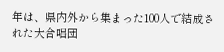年は、県内外から集まった100人で結成された大合唱団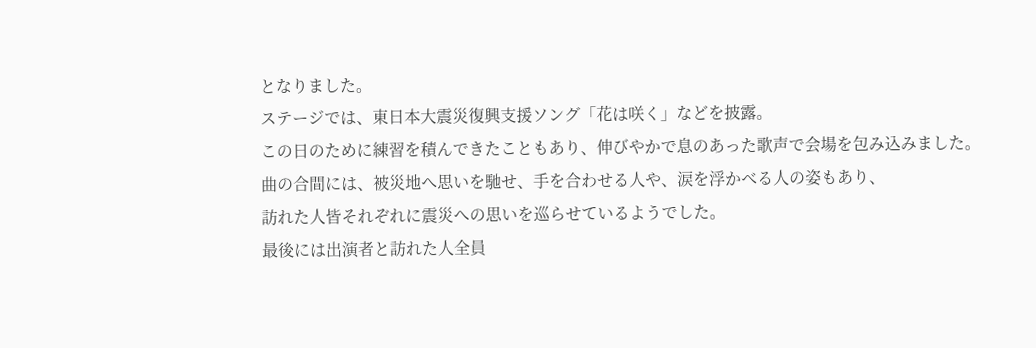となりました。
ステージでは、東日本大震災復興支援ソング「花は咲く」などを披露。
この日のために練習を積んできたこともあり、伸びやかで息のあった歌声で会場を包み込みました。
曲の合間には、被災地へ思いを馳せ、手を合わせる人や、涙を浮かべる人の姿もあり、
訪れた人皆それぞれに震災への思いを巡らせているようでした。
最後には出演者と訪れた人全員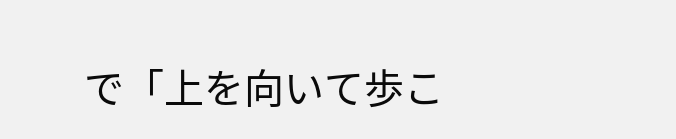で「上を向いて歩こ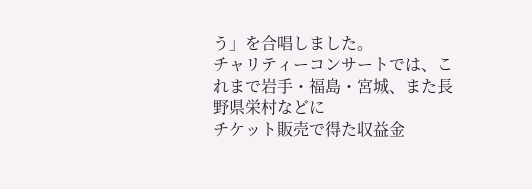う」を合唱しました。
チャリティーコンサートでは、これまで岩手・福島・宮城、また長野県栄村などに
チケット販売で得た収益金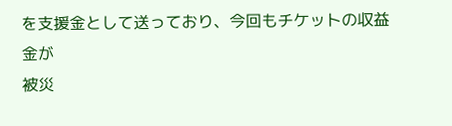を支援金として送っており、今回もチケットの収益金が
被災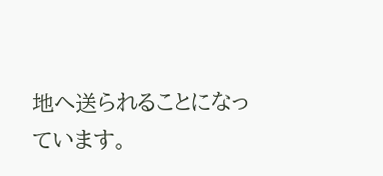地へ送られることになっています。